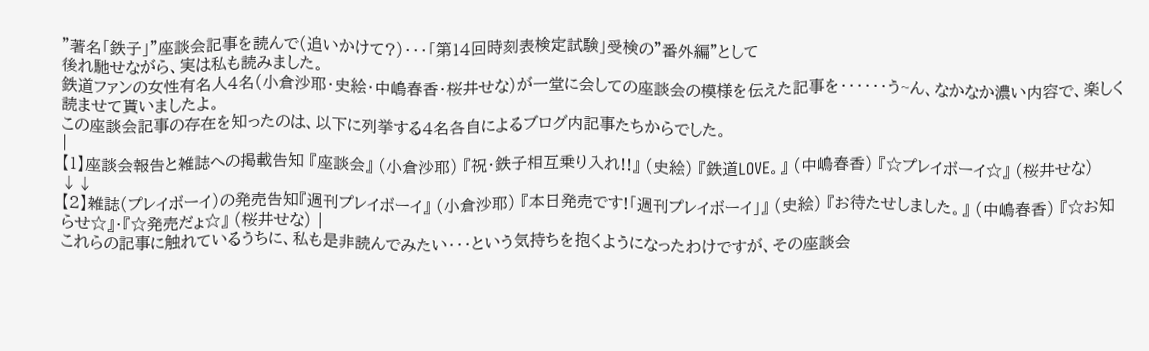”著名「鉄子」”座談会記事を読んで(追いかけて?)・・・「第14回時刻表検定試験」受検の”番外編”として
後れ馳せながら、実は私も読みました。
鉄道ファンの女性有名人4名(小倉沙耶・史絵・中嶋春香・桜井せな)が一堂に会しての座談会の模様を伝えた記事を・・・・・・う~ん、なかなか濃い内容で、楽しく読ませて貰いましたよ。
この座談会記事の存在を知ったのは、以下に列挙する4名各自によるブログ内記事たちからでした。
|
【1】座談会報告と雑誌への掲載告知 『座談会』 (小倉沙耶) 『祝・鉄子相互乗り入れ!!』 (史絵) 『鉄道LOVE。』 (中嶋春香) 『☆プレイボーイ☆』 (桜井せな) ↓↓
【2】雑誌(プレイボーイ)の発売告知『週刊プレイボーイ』 (小倉沙耶) 『本日発売です!「週刊プレイボーイ」』 (史絵) 『お待たせしました。』 (中嶋春香) 『☆お知らせ☆』・『☆発売だょ☆』 (桜井せな) |
これらの記事に触れているうちに、私も是非読んでみたい・・・という気持ちを抱くようになったわけですが、その座談会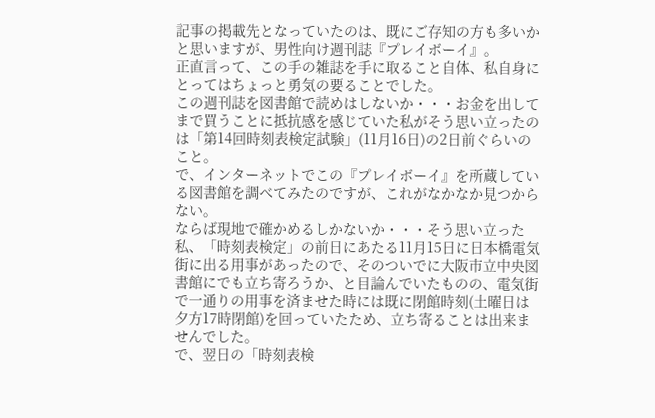記事の掲載先となっていたのは、既にご存知の方も多いかと思いますが、男性向け週刊誌『プレイボーイ』。
正直言って、この手の雑誌を手に取ること自体、私自身にとってはちょっと勇気の要ることでした。
この週刊誌を図書館で読めはしないか・・・お金を出してまで買うことに抵抗感を感じていた私がそう思い立ったのは「第14回時刻表検定試験」(11月16日)の2日前ぐらいのこと。
で、インターネットでこの『プレイボーイ』を所蔵している図書館を調べてみたのですが、これがなかなか見つからない。
ならば現地で確かめるしかないか・・・そう思い立った私、「時刻表検定」の前日にあたる11月15日に日本橋電気街に出る用事があったので、そのついでに大阪市立中央図書館にでも立ち寄ろうか、と目論んでいたものの、電気街で一通りの用事を済ませた時には既に閉館時刻(土曜日は夕方17時閉館)を回っていたため、立ち寄ることは出来ませんでした。
で、翌日の「時刻表検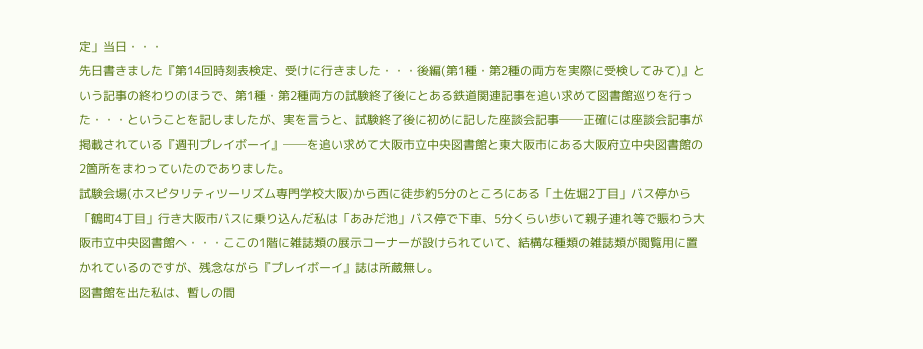定」当日・・・
先日書きました『第14回時刻表検定、受けに行きました・・・後編(第1種・第2種の両方を実際に受検してみて)』という記事の終わりのほうで、第1種・第2種両方の試験終了後にとある鉄道関連記事を追い求めて図書館巡りを行った・・・ということを記しましたが、実を言うと、試験終了後に初めに記した座談会記事──正確には座談会記事が掲載されている『週刊プレイボーイ』──を追い求めて大阪市立中央図書館と東大阪市にある大阪府立中央図書館の2箇所をまわっていたのでありました。
試験会場(ホスピタリティツーリズム専門学校大阪)から西に徒歩約5分のところにある「土佐堀2丁目」バス停から「鶴町4丁目」行き大阪市バスに乗り込んだ私は「あみだ池」バス停で下車、5分くらい歩いて親子連れ等で賑わう大阪市立中央図書館へ・・・ここの1階に雑誌類の展示コーナーが設けられていて、結構な種類の雑誌類が閲覧用に置かれているのですが、残念ながら『プレイボーイ』誌は所蔵無し。
図書館を出た私は、暫しの間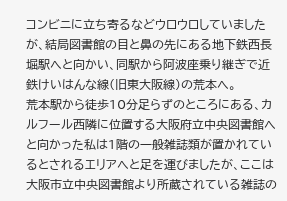コンビニに立ち寄るなどウロウロしていましたが、結局図書館の目と鼻の先にある地下鉄西長堀駅へと向かい、同駅から阿波座乗り継ぎで近鉄けいはんな線(旧東大阪線)の荒本へ。
荒本駅から徒歩10分足らずのところにある、カルフール西隣に位置する大阪府立中央図書館へと向かった私は1階の一般雑誌類が置かれているとされるエリアへと足を運びましたが、ここは大阪市立中央図書館より所蔵されている雑誌の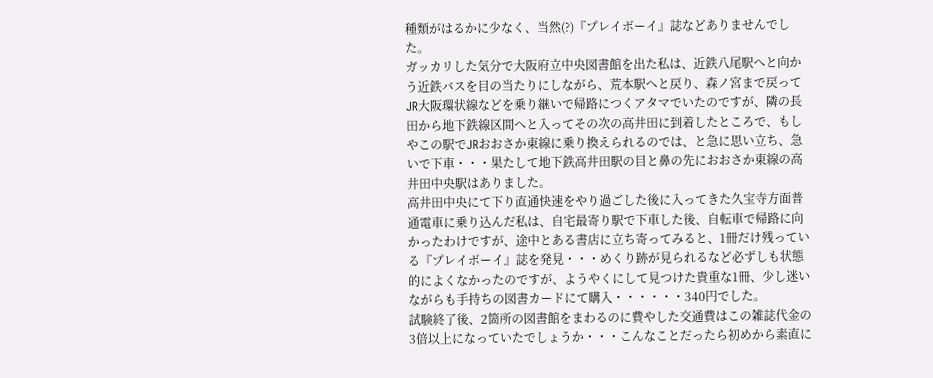種類がはるかに少なく、当然(?)『プレイボーイ』誌などありませんでした。
ガッカリした気分で大阪府立中央図書館を出た私は、近鉄八尾駅へと向かう近鉄バスを目の当たりにしながら、荒本駅へと戻り、森ノ宮まで戻ってJR大阪環状線などを乗り継いで帰路につくアタマでいたのですが、隣の長田から地下鉄線区間へと入ってその次の高井田に到着したところで、もしやこの駅でJRおおさか東線に乗り換えられるのでは、と急に思い立ち、急いで下車・・・果たして地下鉄高井田駅の目と鼻の先におおさか東線の高井田中央駅はありました。
高井田中央にて下り直通快速をやり過ごした後に入ってきた久宝寺方面普通電車に乗り込んだ私は、自宅最寄り駅で下車した後、自転車で帰路に向かったわけですが、途中とある書店に立ち寄ってみると、1冊だけ残っている『プレイボーイ』誌を発見・・・めくり跡が見られるなど必ずしも状態的によくなかったのですが、ようやくにして見つけた貴重な1冊、少し迷いながらも手持ちの図書カードにて購入・・・・・・340円でした。
試験終了後、2箇所の図書館をまわるのに費やした交通費はこの雑誌代金の3倍以上になっていたでしょうか・・・こんなことだったら初めから素直に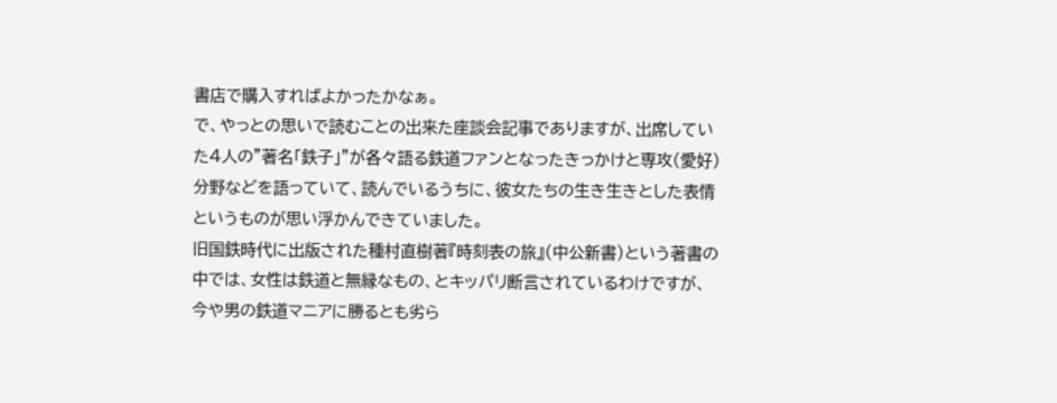書店で購入すればよかったかなぁ。
で、やっとの思いで読むことの出来た座談会記事でありますが、出席していた4人の”著名「鉄子」”が各々語る鉄道ファンとなったきっかけと専攻(愛好)分野などを語っていて、読んでいるうちに、彼女たちの生き生きとした表情というものが思い浮かんできていました。
旧国鉄時代に出版された種村直樹著『時刻表の旅』(中公新書)という著書の中では、女性は鉄道と無縁なもの、とキッパリ断言されているわけですが、今や男の鉄道マニアに勝るとも劣ら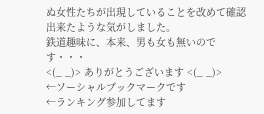ぬ女性たちが出現していることを改めて確認出来たような気がしました。
鉄道趣味に、本来、男も女も無いのです・・・
<(_ _)> ありがとうございます <(_ _)>
←ソーシャルブックマークです
←ランキング参加してます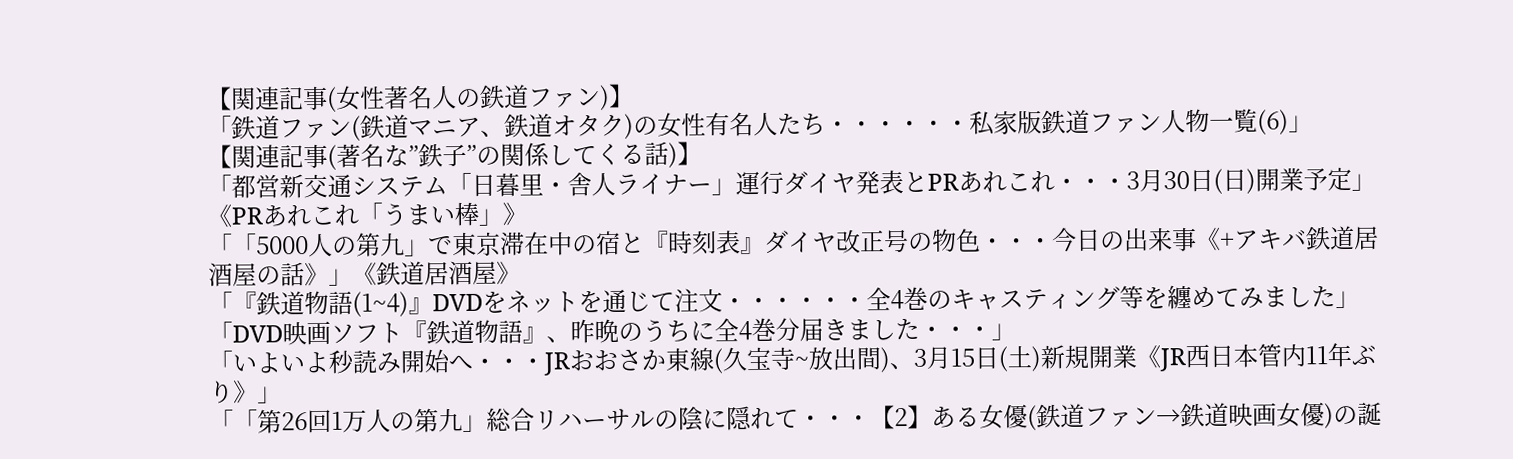【関連記事(女性著名人の鉄道ファン)】
「鉄道ファン(鉄道マニア、鉄道オタク)の女性有名人たち・・・・・・私家版鉄道ファン人物一覧(6)」
【関連記事(著名な”鉄子”の関係してくる話)】
「都営新交通システム「日暮里・舎人ライナー」運行ダイヤ発表とPRあれこれ・・・3月30日(日)開業予定」《PRあれこれ「うまい棒」》
「「5000人の第九」で東京滞在中の宿と『時刻表』ダイヤ改正号の物色・・・今日の出来事《+アキバ鉄道居酒屋の話》」《鉄道居酒屋》
「『鉄道物語(1~4)』DVDをネットを通じて注文・・・・・・全4巻のキャスティング等を纏めてみました」
「DVD映画ソフト『鉄道物語』、昨晩のうちに全4巻分届きました・・・」
「いよいよ秒読み開始へ・・・JRおおさか東線(久宝寺~放出間)、3月15日(土)新規開業《JR西日本管内11年ぶり》」
「「第26回1万人の第九」総合リハーサルの陰に隠れて・・・【2】ある女優(鉄道ファン→鉄道映画女優)の誕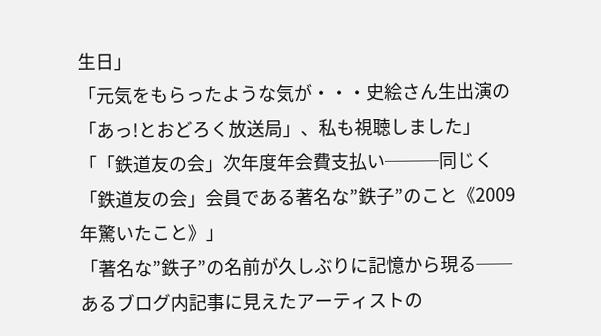生日」
「元気をもらったような気が・・・史絵さん生出演の「あっ!とおどろく放送局」、私も視聴しました」
「「鉄道友の会」次年度年会費支払い───同じく「鉄道友の会」会員である著名な”鉄子”のこと《2009年驚いたこと》」
「著名な”鉄子”の名前が久しぶりに記憶から現る──あるブログ内記事に見えたアーティストの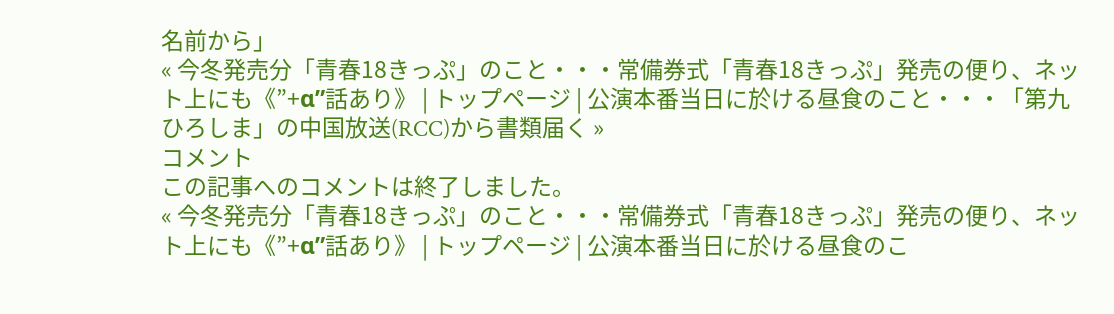名前から」
« 今冬発売分「青春18きっぷ」のこと・・・常備券式「青春18きっぷ」発売の便り、ネット上にも《”+α”話あり》 | トップページ | 公演本番当日に於ける昼食のこと・・・「第九ひろしま」の中国放送(RCC)から書類届く »
コメント
この記事へのコメントは終了しました。
« 今冬発売分「青春18きっぷ」のこと・・・常備券式「青春18きっぷ」発売の便り、ネット上にも《”+α”話あり》 | トップページ | 公演本番当日に於ける昼食のこ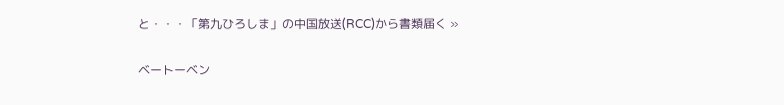と・・・「第九ひろしま」の中国放送(RCC)から書類届く »

ベートーベン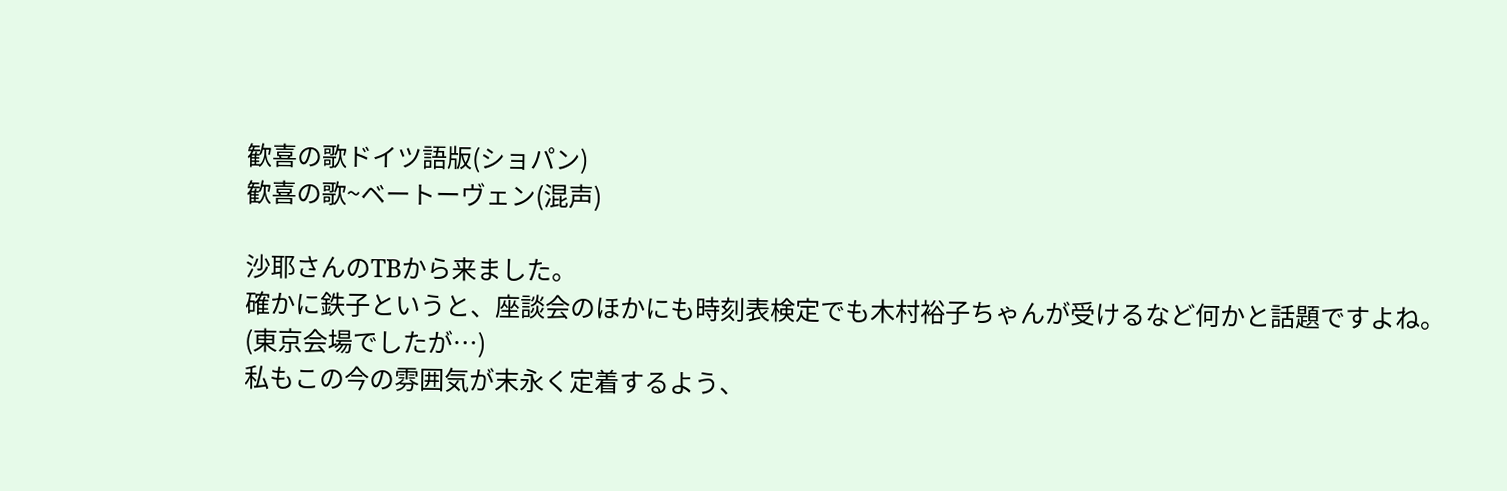歓喜の歌ドイツ語版(ショパン)
歓喜の歌~ベートーヴェン(混声)

沙耶さんのTBから来ました。
確かに鉄子というと、座談会のほかにも時刻表検定でも木村裕子ちゃんが受けるなど何かと話題ですよね。
(東京会場でしたが…)
私もこの今の雰囲気が末永く定着するよう、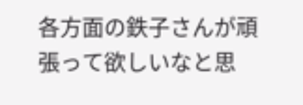各方面の鉄子さんが頑張って欲しいなと思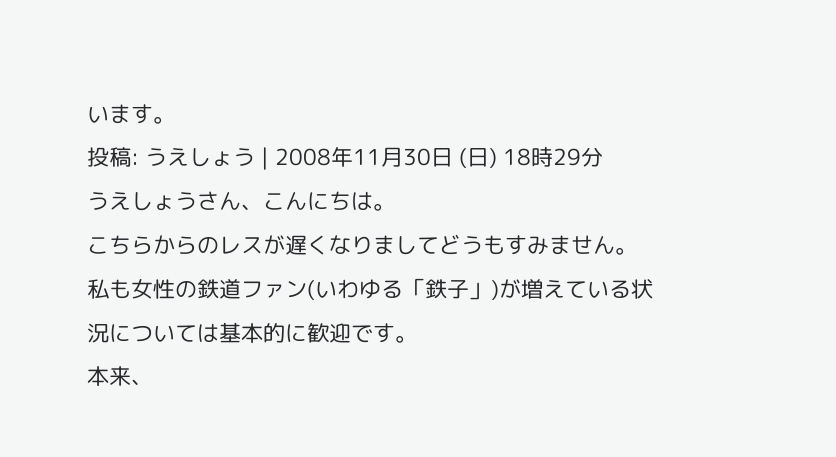います。
投稿: うえしょう | 2008年11月30日 (日) 18時29分
うえしょうさん、こんにちは。
こちらからのレスが遅くなりましてどうもすみません。
私も女性の鉄道ファン(いわゆる「鉄子」)が増えている状況については基本的に歓迎です。
本来、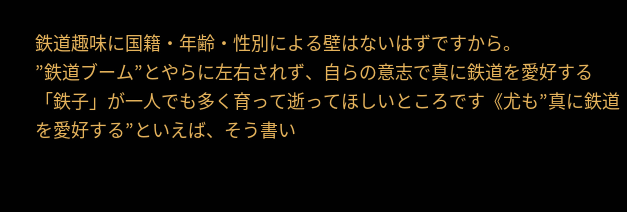鉄道趣味に国籍・年齢・性別による壁はないはずですから。
”鉄道ブーム”とやらに左右されず、自らの意志で真に鉄道を愛好する「鉄子」が一人でも多く育って逝ってほしいところです《尤も”真に鉄道を愛好する”といえば、そう書い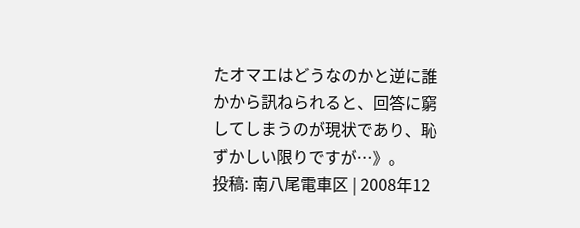たオマエはどうなのかと逆に誰かから訊ねられると、回答に窮してしまうのが現状であり、恥ずかしい限りですが…》。
投稿: 南八尾電車区 | 2008年12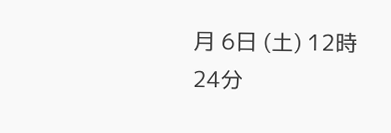月 6日 (土) 12時24分